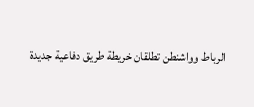الرباط وواشنطن تطلقان خريطة طريق دفاعية جديدة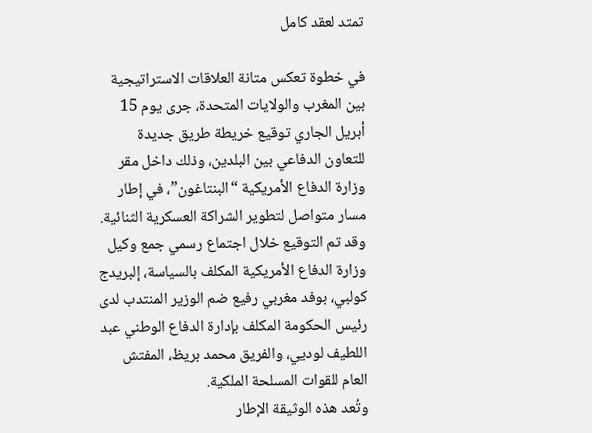تمتد لعقد كامل

في خطوة تعكس متانة العلاقات الاستراتيجية بين المغرب والولايات المتحدة، جرى يوم 15 أبريل الجاري توقيع خريطة طريق جديدة للتعاون الدفاعي بين البلدين، وذلك داخل مقر وزارة الدفاع الأمريكية “البنتاغون”، في إطار مسار متواصل لتطوير الشراكة العسكرية الثنائية.
وقد تم التوقيع خلال اجتماع رسمي جمع وكيل وزارة الدفاع الأمريكية المكلف بالسياسة، إلبريدج كولبي، بوفد مغربي رفيع ضم الوزير المنتدب لدى رئيس الحكومة المكلف بإدارة الدفاع الوطني عبد اللطيف لوديي، والفريق محمد بريظ، المفتش العام للقوات المسلحة الملكية.
وتُعد هذه الوثيقة الإطار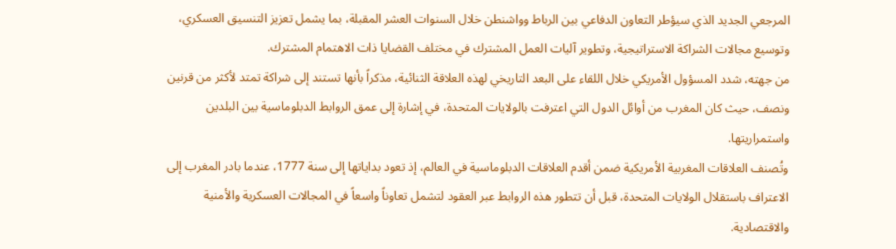المرجعي الجديد الذي سيؤطر التعاون الدفاعي بين الرباط وواشنطن خلال السنوات العشر المقبلة، بما يشمل تعزيز التنسيق العسكري، وتوسيع مجالات الشراكة الاستراتيجية، وتطوير آليات العمل المشترك في مختلف القضايا ذات الاهتمام المشترك.
من جهته، شدد المسؤول الأمريكي خلال اللقاء على البعد التاريخي لهذه العلاقة الثنائية، مذكراً بأنها تستند إلى شراكة تمتد لأكثر من قرنين ونصف، حيث كان المغرب من أوائل الدول التي اعترفت بالولايات المتحدة، في إشارة إلى عمق الروابط الدبلوماسية بين البلدين واستمراريتها.
وتُصنف العلاقات المغربية الأمريكية ضمن أقدم العلاقات الدبلوماسية في العالم، إذ تعود بداياتها إلى سنة 1777، عندما بادر المغرب إلى الاعتراف باستقلال الولايات المتحدة، قبل أن تتطور هذه الروابط عبر العقود لتشمل تعاوناً واسعاً في المجالات العسكرية والأمنية والاقتصادية.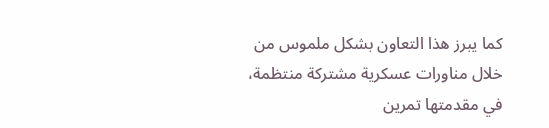كما يبرز هذا التعاون بشكل ملموس من خلال مناورات عسكرية مشتركة منتظمة، في مقدمتها تمرين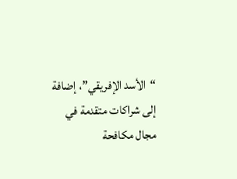“الأسد الإفريقي”، إضافة إلى شراكات متقدمة في مجال مكافحة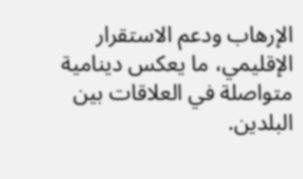الإرهاب ودعم الاستقرار الإقليمي، ما يعكس دينامية متواصلة في العلاقات بين البلدين.